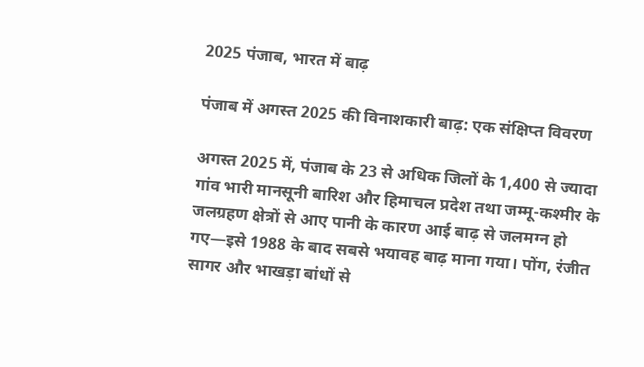2025 पंजाब, भारत में बाढ़

पंजाब में अगस्त 2025 की विनाशकारी बाढ़: एक संक्षिप्त विवरण

अगस्त 2025 में, पंजाब के 23 से अधिक जिलों के 1,400 से ज्यादा गांव भारी मानसूनी बारिश और हिमाचल प्रदेश तथा जम्मू-कश्मीर के जलग्रहण क्षेत्रों से आए पानी के कारण आई बाढ़ से जलमग्न हो गए—इसे 1988 के बाद सबसे भयावह बाढ़ माना गया। पोंग, रंजीत सागर और भाखड़ा बांधों से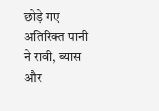छोड़े गए अतिरिक्त पानी ने रावी, ब्यास और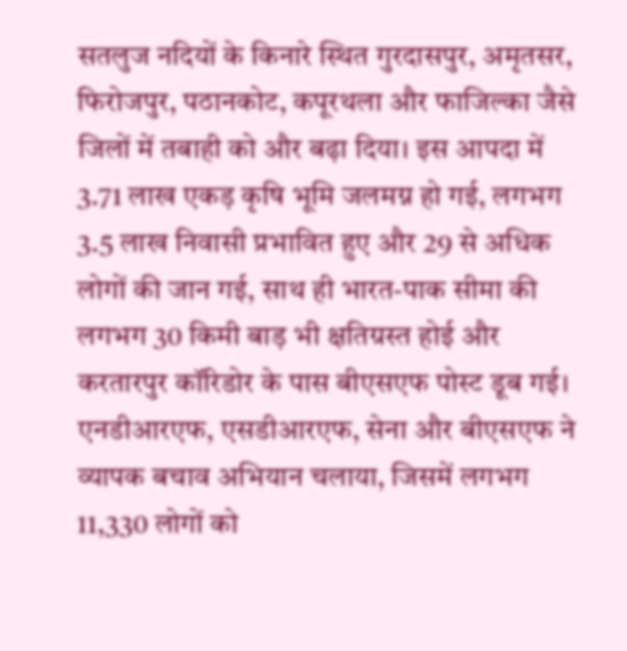सतलुज नदियों के किनारे स्थित गुरदासपुर, अमृतसर, फिरोजपुर, पठानकोट, कपूरथला और फाजिल्का जैसे जिलों में तबाही को और बढ़ा दिया। इस आपदा में 3.71 लाख एकड़ कृषि भूमि जलमग्न हो गई, लगभग 3.5 लाख निवासी प्रभावित हुए और 29 से अधिक लोगों की जान गई, साथ ही भारत-पाक सीमा की लगभग 30 किमी बाड़ भी क्षतिग्रस्त होई और करतारपुर कॉरिडोर के पास बीएसएफ पोस्ट डूब गई। एनडीआरएफ, एसडीआरएफ, सेना और बीएसएफ ने व्यापक बचाव अभियान चलाया, जिसमें लगभग 11,330 लोगों को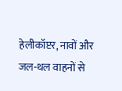हेलीकॉप्टर, नावों और जल-थल वाहनों से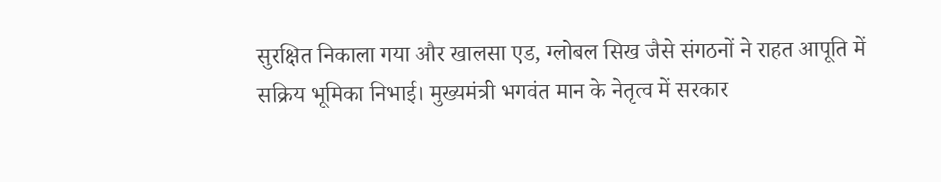सुरक्षित निकाला गया और खालसा एड, ग्लोबल सिख जैसे संगठनों ने राहत आपूति में सक्रिय भूमिका निभाई। मुख्यमंत्री भगवंत मान के नेतृत्व में सरकार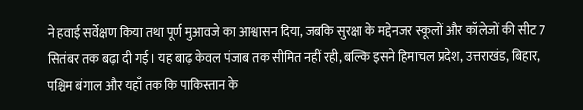ने हवाई सर्वेक्षण किया तथा पूर्ण मुआवजे का आश्वासन दिया, जबकि सुरक्षा के मद्देनजर स्कूलों और कॉलेजों की सीट 7 सितंबर तक बढ़ा दी गई। यह बाढ़ केवल पंजाब तक सीमित नहीं रही, बल्कि इसने हिमाचल प्रदेश, उत्तराखंड, बिहार, पश्चिम बंगाल और यहाँ तक कि पाकिस्तान के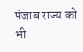पंजाब राज्य को भी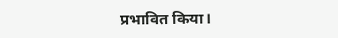प्रभावित किया।